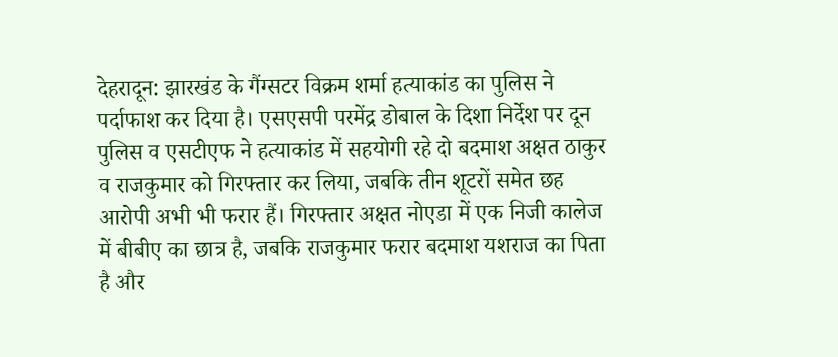देहरादून: झारखंड के गैंग्सटर विक्रम शर्मा हत्याकांड का पुलिस ने पर्दाफाश कर दिया है। एसएसपी परमेंद्र डोबाल के दिशा निर्देश पर दून पुलिस व एसटीएफ ने हत्याकांड में सहयोगी रहे दो बदमाश अक्षत ठाकुर व राजकुमार को गिरफ्तार कर लिया, जबकि तीन शूटरों समेत छह आरोपी अभी भी फरार हैं। गिरफ्तार अक्षत नोएडा में एक निजी कालेज में बीबीए का छात्र है, जबकि राजकुमार फरार बदमाश यशराज का पिता है और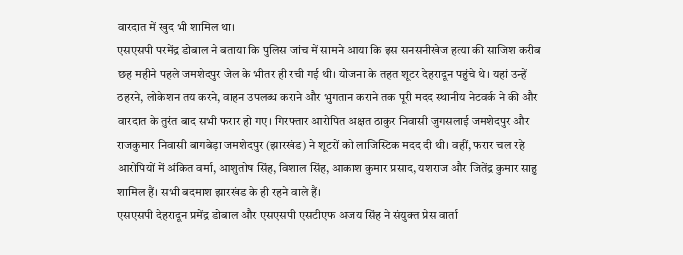वारदात में खुद भी शामिल था।
एसएसपी परमेंद्र डोबाल ने बताया कि पुलिस जांच में सामने आया कि इस सनसनीखेज हत्या की साजिश करीब छह महीने पहले जमशेदपुर जेल के भीतर ही रची गई थी। योजना के तहत शूटर देहरादून पहुंचे थे। यहां उन्हें ठहरने, लोकेशन तय करने, वाहन उपलब्ध कराने और भुगतान कराने तक पूरी मदद स्थानीय नेटवर्क ने की और वारदात के तुरंत बाद सभी फरार हो गए। गिरफ्तार आरोपित अक्षत ठाकुर निवासी जुगसलाई जमशेदपुर और राजकुमार निवासी बागबेड़ा जमशेदपुर (झारखंड) ने शूटरों को लाजिस्टिक मदद दी थी। वहीं, फरार चल रहे आरोपियों में अंकित वर्मा, आशुतोष सिंह, विशाल सिंह, आकाश कुमार प्रसाद, यशराज और जितेंद्र कुमार साहु शामिल हैं। सभी बदमाश झारखंड के ही रहने वाले हैं।
एसएसपी देहरादून प्रमेंद्र डोबाल और एसएसपी एसटीएफ अजय सिंह ने संयुक्त प्रेस वार्ता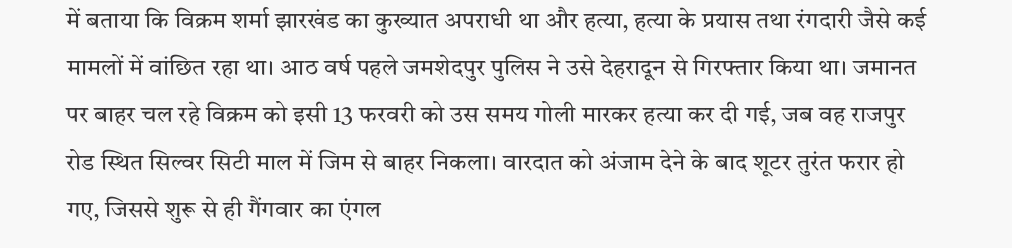में बताया कि विक्रम शर्मा झारखंड का कुख्यात अपराधी था और हत्या, हत्या के प्रयास तथा रंगदारी जैसे कई मामलों में वांछित रहा था। आठ वर्ष पहले जमशेदपुर पुलिस ने उसे देहरादून से गिरफ्तार किया था। जमानत पर बाहर चल रहे विक्रम को इसी 13 फरवरी को उस समय गोली मारकर हत्या कर दी गई, जब वह राजपुर रोड स्थित सिल्वर सिटी माल में जिम से बाहर निकला। वारदात को अंजाम देने के बाद शूटर तुरंत फरार हो गए, जिससे शुरू से ही गैंगवार का एंगल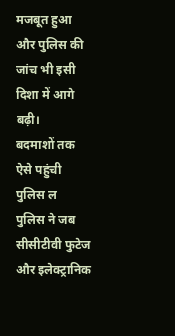मजबूत हुआ और पुलिस की जांच भी इसी दिशा में आगे बढ़ी।
बदमाशों तक ऐसे पहुंची पुलिस ल
पुलिस ने जब सीसीटीवी फुटेज और इलेक्ट्रानिक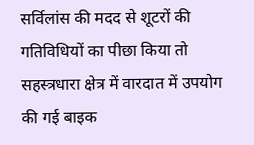सर्विलांस की मदद से शूटरों की गतिविधियों का पीछा किया तो सहस्त्रधारा क्षेत्र में वारदात में उपयोग की गई बाइक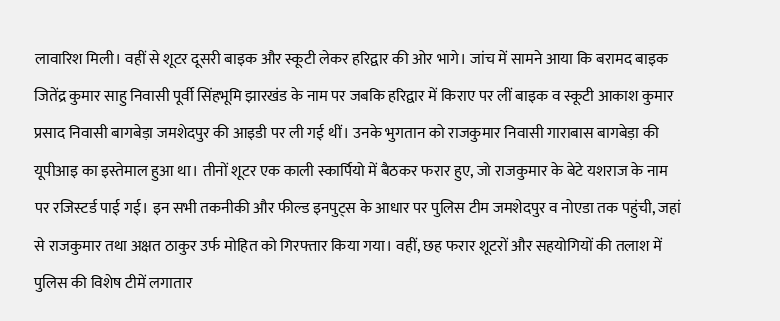लावारिश मिली। वहीं से शूटर दूसरी बाइक और स्कूटी लेकर हरिद्वार की ओर भागे। जांच में सामने आया कि बरामद बाइक जितेंद्र कुमार साहु निवासी पूर्वी सिंहभूमि झारखंड के नाम पर जबकि हरिद्वार में किराए पर लीं बाइक व स्कूटी आकाश कुमार प्रसाद निवासी बागबेड़ा जमशेदपुर की आइडी पर ली गई थीं। उनके भुगतान को राजकुमार निवासी गाराबास बागबेड़ा की यूपीआइ का इस्तेमाल हुआ था। तीनों शूटर एक काली स्कार्पियो में बैठकर फरार हुए, जो राजकुमार के बेटे यशराज के नाम पर रजिस्टर्ड पाई गई। इन सभी तकनीकी और फील्ड इनपुट्स के आधार पर पुलिस टीम जमशेदपुर व नोएडा तक पहुंची, जहां से राजकुमार तथा अक्षत ठाकुर उर्फ मोहित को गिरफ्तार किया गया। वहीं, छह फरार शूटरों और सहयोगियों की तलाश में पुलिस की विशेष टीमें लगातार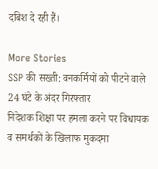दबिश दे रही हैं।

More Stories
SSP की सख्ती: वनकर्मियों को पीटने वाले 24 घंटे के अंदर गिरफ्तार
निदेशक शिक्षा पर हमला करने पर विधायक व समर्थकों के खिलाफ मुकदमा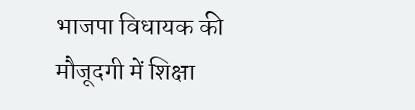भाजपा विधायक की मौजूदगी में शिक्षा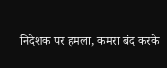निदेशक पर हमला, कमरा बंद करके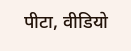पीटा, वीडियो